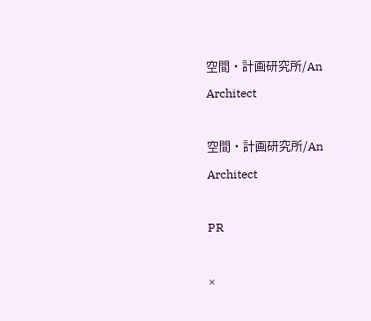空間・計画研究所/An Architect

空間・計画研究所/An Architect

PR

×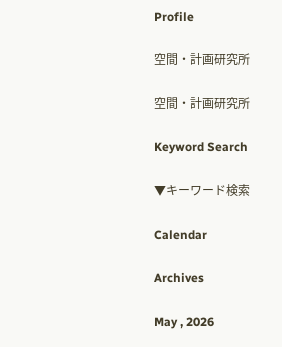Profile

空間・計画研究所

空間・計画研究所

Keyword Search

▼キーワード検索

Calendar

Archives

May , 2026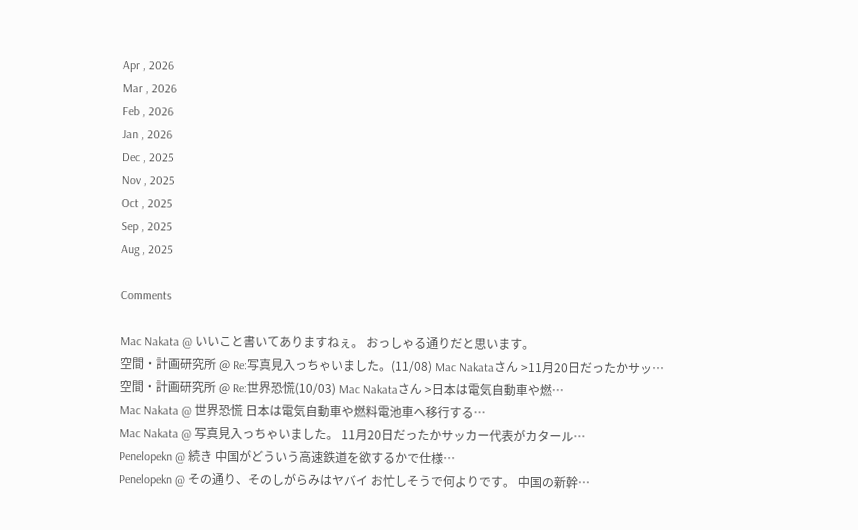Apr , 2026
Mar , 2026
Feb , 2026
Jan , 2026
Dec , 2025
Nov , 2025
Oct , 2025
Sep , 2025
Aug , 2025

Comments

Mac Nakata @ いいこと書いてありますねぇ。 おっしゃる通りだと思います。
空間・計画研究所 @ Re:写真見入っちゃいました。(11/08) Mac Nakataさん >11月20日だったかサッ…
空間・計画研究所 @ Re:世界恐慌(10/03) Mac Nakataさん >日本は電気自動車や燃…
Mac Nakata @ 世界恐慌 日本は電気自動車や燃料電池車へ移行する…
Mac Nakata @ 写真見入っちゃいました。 11月20日だったかサッカー代表がカタール…
Penelopekn @ 続き 中国がどういう高速鉄道を欲するかで仕様…
Penelopekn @ その通り、そのしがらみはヤバイ お忙しそうで何よりです。 中国の新幹…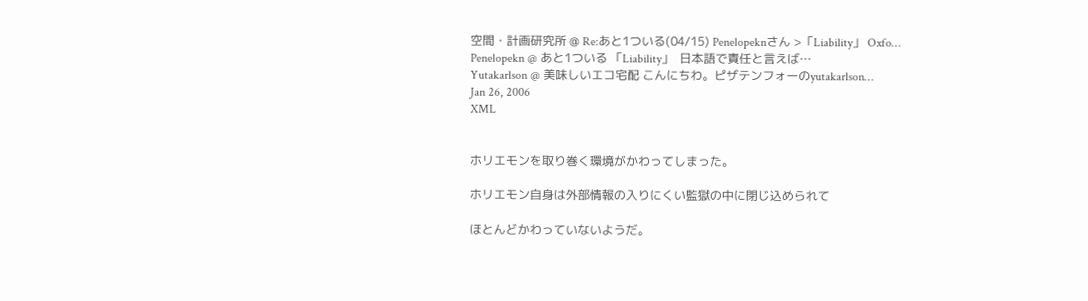空間・計画研究所 @ Re:あと1ついる(04/15) Penelopeknさん >「Liability」 Oxfo…
Penelopekn @ あと1ついる 「Liability」  日本語で責任と言えば…
Yutakarlson @ 美味しいエコ宅配 こんにちわ。ピザテンフォーのyutakarlson…
Jan 26, 2006
XML


ホリエモンを取り巻く環境がかわってしまった。

ホリエモン自身は外部情報の入りにくい監獄の中に閉じ込められて

ほとんどかわっていないようだ。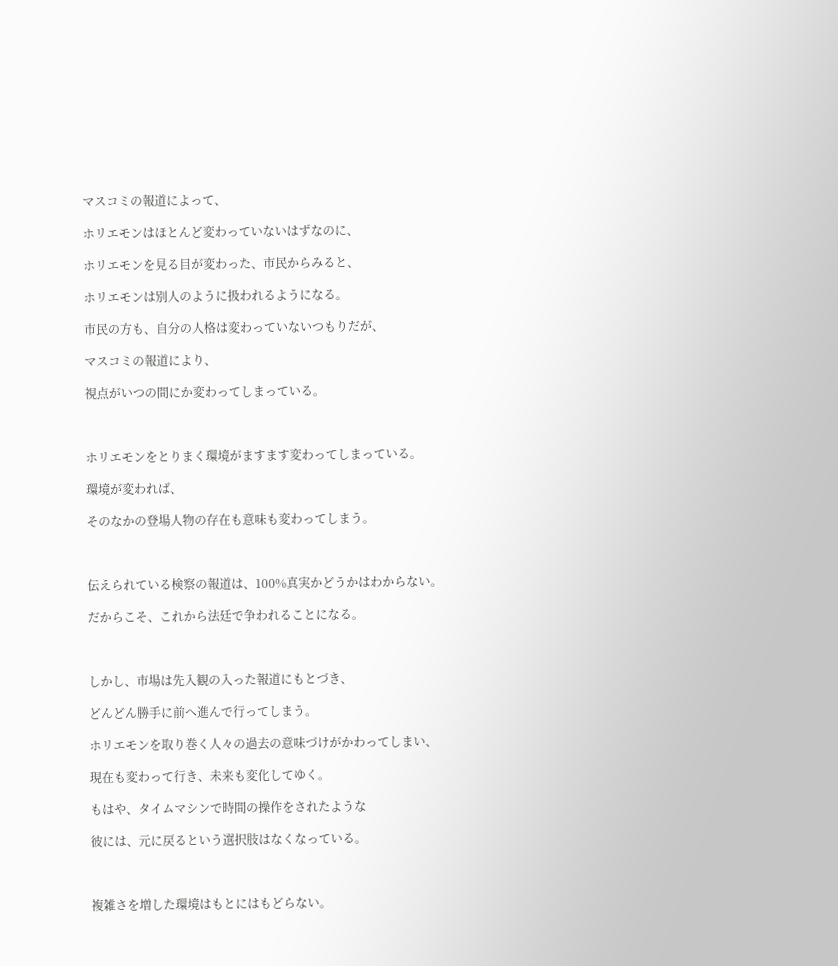マスコミの報道によって、

ホリエモンはほとんど変わっていないはずなのに、

ホリエモンを見る目が変わった、市民からみると、

ホリエモンは別人のように扱われるようになる。

市民の方も、自分の人格は変わっていないつもりだが、

マスコミの報道により、

視点がいつの間にか変わってしまっている。



ホリエモンをとりまく環境がますます変わってしまっている。

環境が変われば、

そのなかの登場人物の存在も意味も変わってしまう。



伝えられている検察の報道は、100%真実かどうかはわからない。

だからこそ、これから法廷で争われることになる。



しかし、市場は先入観の入った報道にもとづき、

どんどん勝手に前へ進んで行ってしまう。

ホリエモンを取り巻く人々の過去の意味づけがかわってしまい、

現在も変わって行き、未来も変化してゆく。

もはや、タイムマシンで時間の操作をされたような

彼には、元に戻るという選択肢はなくなっている。



複雑さを増した環境はもとにはもどらない。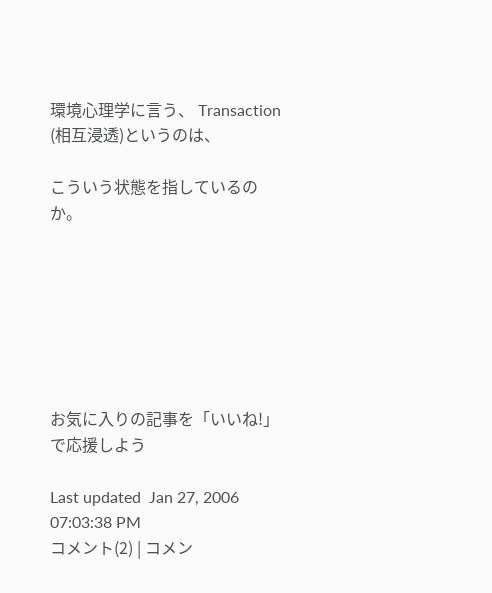環境心理学に言う、 Transaction (相互浸透)というのは、

こういう状態を指しているのか。







お気に入りの記事を「いいね!」で応援しよう

Last updated  Jan 27, 2006 07:03:38 PM
コメント(2) | コメン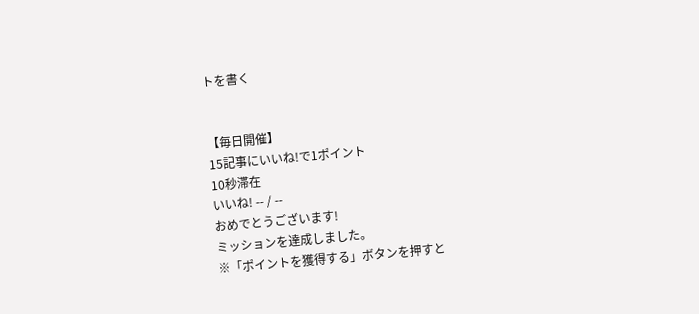トを書く


【毎日開催】
15記事にいいね!で1ポイント
10秒滞在
いいね! -- / --
おめでとうございます!
ミッションを達成しました。
※「ポイントを獲得する」ボタンを押すと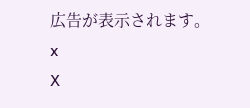広告が表示されます。
x
X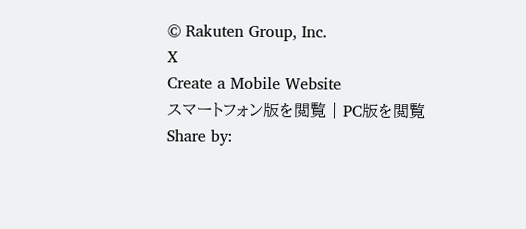© Rakuten Group, Inc.
X
Create a Mobile Website
スマートフォン版を閲覧 | PC版を閲覧
Share by: